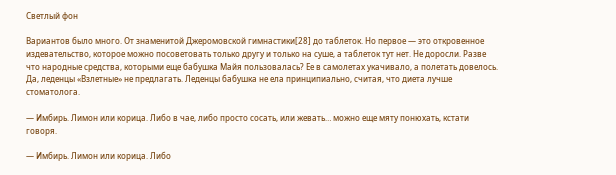Светлый фон

Вариантов было много. От знаменитой Джеромовской гимнастики[28] до таблеток. Но первое — это откровенное издевательство, которое можно посоветовать только другу и только на суше, а таблеток тут нет. Не доросли. Разве что народные средства, которыми еще бабушка Майя пользовалась? Ее в самолетах укачивало, а полетать довелось. Да, леденцы «Взлетные» не предлагать. Леденцы бабушка не ела принципиально, считая, что диета лучше стоматолога.

— Имбирь. Лимон или корица. Либо в чае, либо просто сосать, или жевать… можно еще мяту понюхать, кстати говоря.

— Имбирь. Лимон или корица. Либо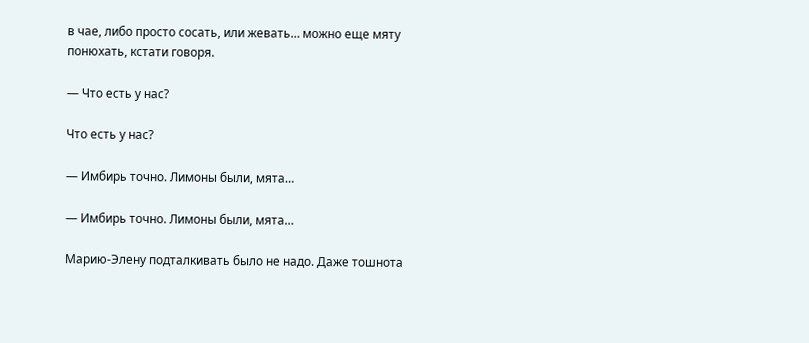в чае, либо просто сосать, или жевать… можно еще мяту понюхать, кстати говоря.

— Что есть у нас?

Что есть у нас?

— Имбирь точно. Лимоны были, мята…

— Имбирь точно. Лимоны были, мята…

Марию-Элену подталкивать было не надо. Даже тошнота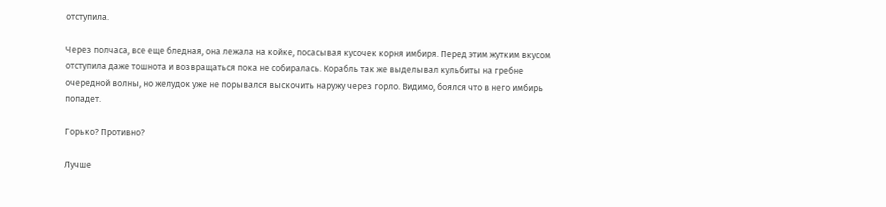отступила.

Через полчаса, все еще бледная, она лежала на койке, посасывая кусочек корня имбиря. Перед этим жутким вкусом отступила даже тошнота и возвращаться пока не собиралась. Корабль так же выделывал кульбиты на гребне очередной волны, но желудок уже не порывался выскочить наружу через горло. Видимо, боялся что в него имбирь попадет.

Горько? Противно?

Лучше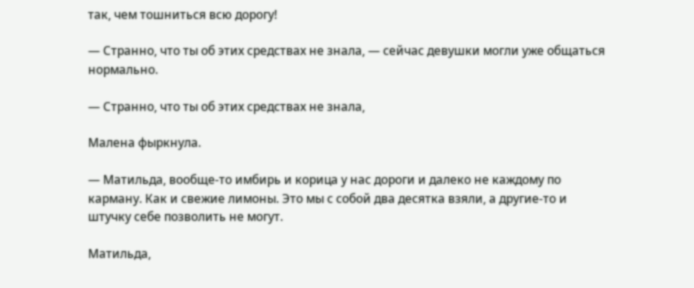так, чем тошниться всю дорогу!

— Странно, что ты об этих средствах не знала, — сейчас девушки могли уже общаться нормально.

— Странно, что ты об этих средствах не знала,

Малена фыркнула.

— Матильда, вообще-то имбирь и корица у нас дороги и далеко не каждому по карману. Как и свежие лимоны. Это мы с собой два десятка взяли, а другие-то и штучку себе позволить не могут.

Матильда,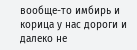вообще-то имбирь и корица у нас дороги и далеко не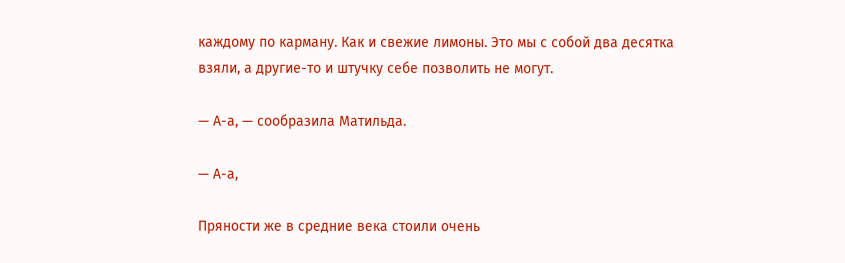каждому по карману. Как и свежие лимоны. Это мы с собой два десятка взяли, а другие-то и штучку себе позволить не могут.

— А-а, — сообразила Матильда.

— А-а,

Пряности же в средние века стоили очень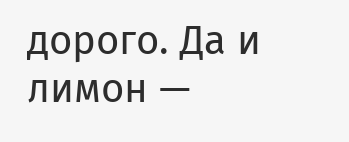дорого. Да и лимон —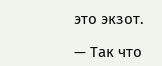это экзот.

— Так что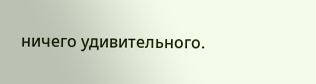ничего удивительного.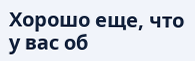Хорошо еще, что у вас об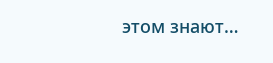этом знают…